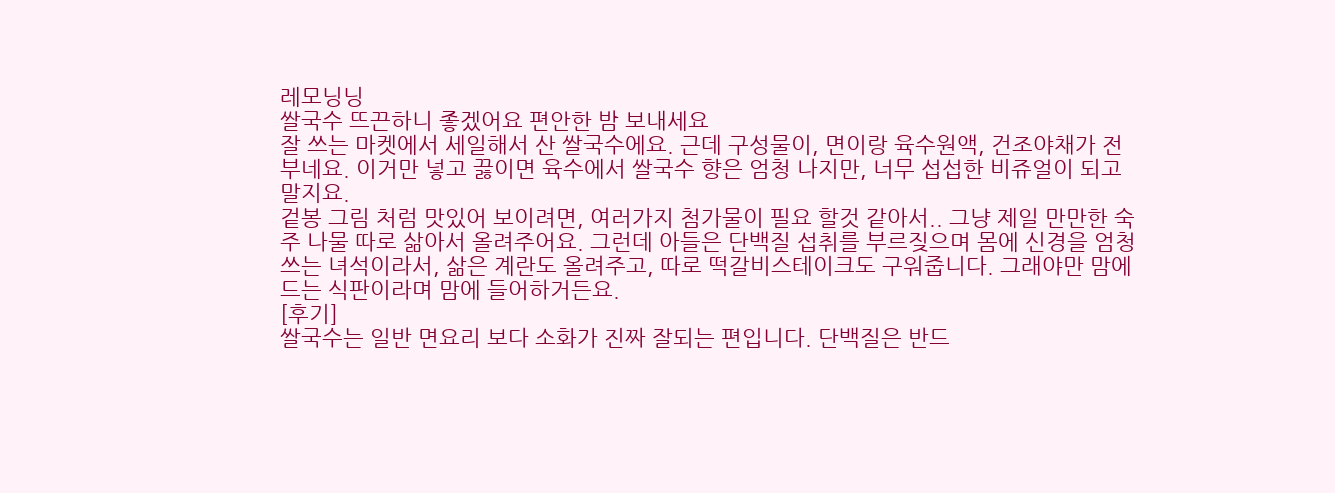레모닝닝
쌀국수 뜨끈하니 좋겠어요 편안한 밤 보내세요
잘 쓰는 마켓에서 세일해서 산 쌀국수에요. 근데 구성물이, 면이랑 육수원액, 건조야채가 전부네요. 이거만 넣고 끓이면 육수에서 쌀국수 향은 엄청 나지만, 너무 섭섭한 비쥬얼이 되고 말지요.
겉봉 그림 처럼 맛있어 보이려면, 여러가지 첨가물이 필요 할것 같아서.. 그냥 제일 만만한 숙주 나물 따로 삶아서 올려주어요. 그런데 아들은 단백질 섭취를 부르짖으며 몸에 신경을 엄청 쓰는 녀석이라서, 삶은 계란도 올려주고, 따로 떡갈비스테이크도 구워줍니다. 그래야만 맘에 드는 식판이라며 맘에 들어하거든요.
[후기]
쌀국수는 일반 면요리 보다 소화가 진짜 잘되는 편입니다. 단백질은 반드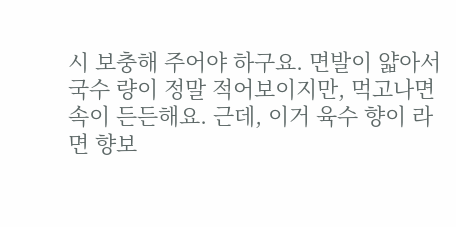시 보충해 주어야 하구요. 면발이 얇아서 국수 량이 정말 적어보이지만, 먹고나면 속이 든든해요. 근데, 이거 육수 향이 라면 향보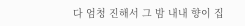다 엄청 진해서 그 밤 내내 향이 집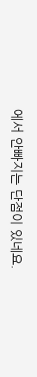에서 안빠지는 단점이 있네요.